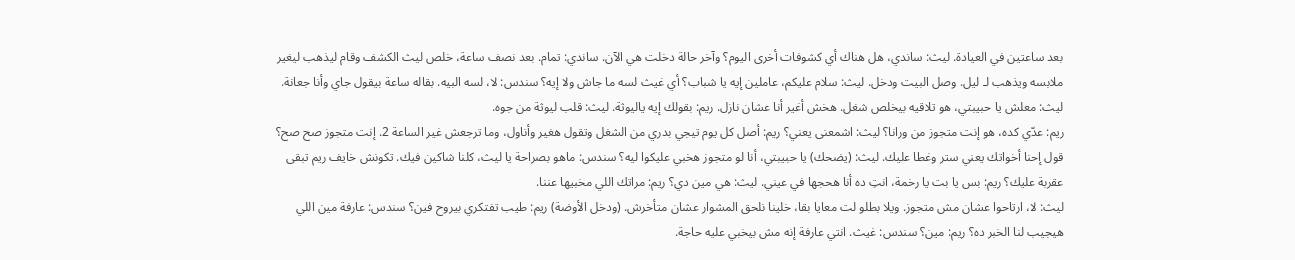بعد ساعتين في العيادة. ليث: ساندي، هل هناك أي كشوفات أخرى اليوم؟ وآخر حالة دخلت هي الآن. ساندي: تمام. بعد نصف ساعة، خلص ليث الكشف وقام ليذهب ليغير ملابسه ويذهب لـ ليل. وصل البيت ودخل. ليث: سلام عليكم، عاملين إيه يا شباب؟ أي غيث لسه ما جاش ولا إيه؟ سندس: لا، لسه البيه. بقاله ساعة بيقول جاي وأنا جعانة. ليث: معلش يا حبيبتي، هو تلاقيه بيخلص شغل. هخش أغير أنا عشان نازل. ريم: بقولك إيه ياليوثة. ليث: قلب ليوثة من جوه.
ريم: عدّي كده، هو إنت متجوز من ورانا؟ ليث: اشمعنى يعني؟ ريم: أصل كل يوم تيجي بدري من الشغل وتقول هغير وأناول، وما ترجعش غير الساعة 2. إنت متجوز صح صح؟ قول إحنا أخواتك يعني ستر وغطا عليك. ليث: (يضحك) يا حبيبتي، أنا لو متجوز هخبي عليكوا ليه؟ سندس: ماهو بصراحة يا ليث، كلنا شاكين فيك. تكونش خايف ريم تبقى عقربة عليك؟ ريم: بس يا بت يا رخمة، انتِ ده أنا هحجها في عيني. ليث: هي مين دي؟ ريم: مراتك اللي مخبيها عننا.
ليث: لا، ارتاحوا عشان مش متجوز. ويلا بطلو لت معايا بقا، خلينا نلحق المشوار عشان متأخرش. (ودخل الأوضة) ريم: طيب تفتكري بيروح فين؟ سندس: عارفة مين اللي هيجيب لنا الخبر ده؟ ريم: مين؟ سندس: غيث. انتي عارفة إنه مش بيخبي عليه حاجة.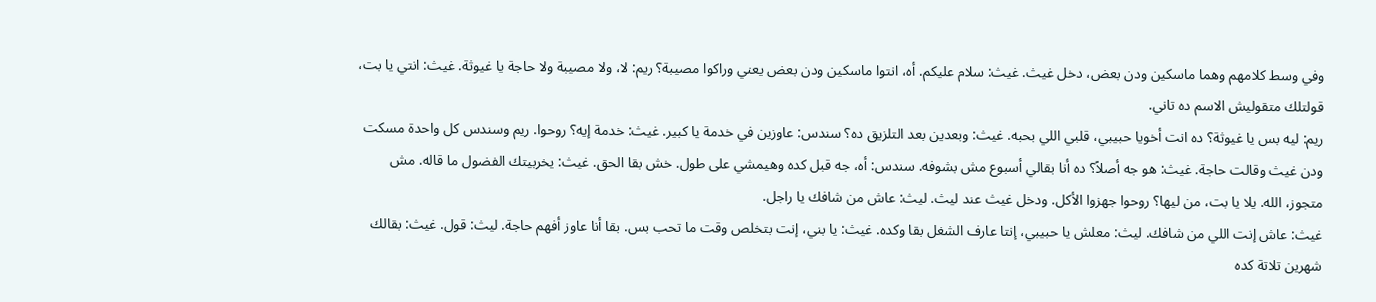وفي وسط كلامهم وهما ماسكين ودن بعض، دخل غيث. غيث: سلام عليكم. أه، انتوا ماسكين ودن بعض يعني وراكوا مصيبة؟ ريم: لا، ولا مصيبة ولا حاجة يا غيوثة. غيث: انتي يا بت، قولتلك متقوليش الاسم ده تاني.
ريم: ليه بس يا غيوثة؟ ده انت أخويا حبيبي، قلبي اللي بحبه. غيث: وبعدين بعد التلزيق ده؟ سندس: عاوزين في خدمة يا كبير. غيث: خدمة إيه؟ روحوا. ريم وسندس كل واحدة مسكت ودن غيث وقالت حاجة. غيث: هو جه أصلاً؟ ده أنا بقالي أسبوع مش بشوفه. سندس: أه، جه قبل كده وهيمشي على طول. خش بقا الحق. غيث: يخربيتك الفضول ما قاله. مش متجوز، الله. يلا يا بت، من ليها؟ روحوا جهزوا الأكل. ودخل غيث عند ليث. ليث: عاش من شافك يا راجل.
غيث: عاش إنت اللي من شافك. ليث: معلش يا حبيبي، إنتا عارف الشغل بقا وكده. غيث: يا بني، إنت بتخلص وقت ما تحب بس. بقا أنا عاوز أفهم حاجة. ليث: قول. غيث: بقالك شهرين تلاتة كده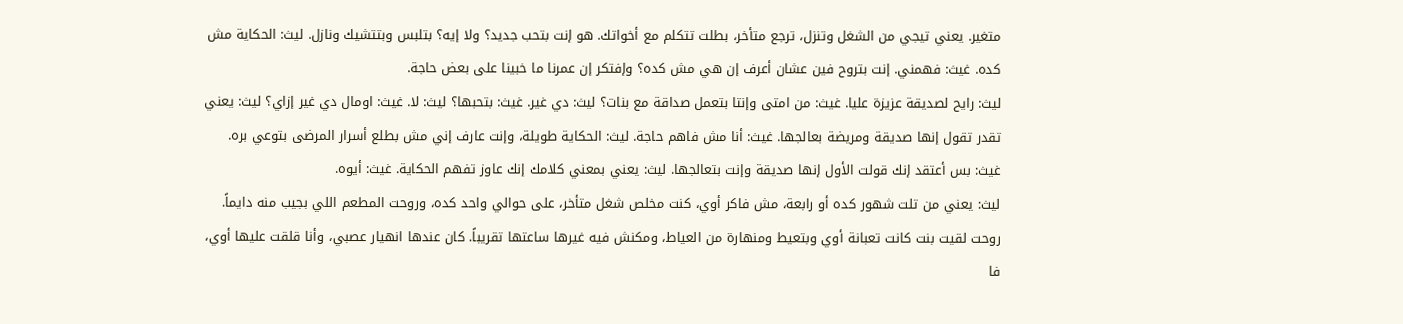متغير. يعني تيجي من الشغل وتنزل، ترجع متأخر، بطلت تتكلم مع أخواتك. هو إنت بتحب جديد؟ ولا إيه؟ بتلبس وبتتشيك ونازل. ليث: الحكاية مش كده. غيث: فهمني. إنت بتروح فين عشان أعرف إن هي مش كده؟ وإفتكر إن عمرنا ما خبينا على بعض حاجة.
ليث: رايح لصديقة عزيزة عليا. غيث: من امتى وإنتا بتعمل صداقة مع بنات؟ ليث: دي غير. غيث: بتحبها؟ ليث: لا. غيث: اومال دي غير إزاي؟ ليث: يعني تقدر تقول إنها صديقة ومريضة بعالجها. غيث: أنا مش فاهم حاجة. ليث: الحكاية طويلة، وإنت عارف إني مش بطلع أسرار المرضى بتوعي بره. غيث: بس أعتقد إنك قولت الأول إنها صديقة وإنت بتعالجها. ليث: يعني بمعني كلامك إنك عاوز تفهم الحكاية. غيث: أيوه.
ليث: يعني من تلت شهور كده أو رابعة، مش فاكر أوي، كنت مخلص شغل متأخر، على حوالي واحد كده، وروحت المطعم اللي بجيب منه دايماً. روحت لقيت بنت كانت تعبانة أوي وبتعيط ومنهارة من العياط، ومكنش فيه غيرها ساعتها تقريباً. كان عندها انهيار عصبي، وأنا قلقت عليها أوي، فا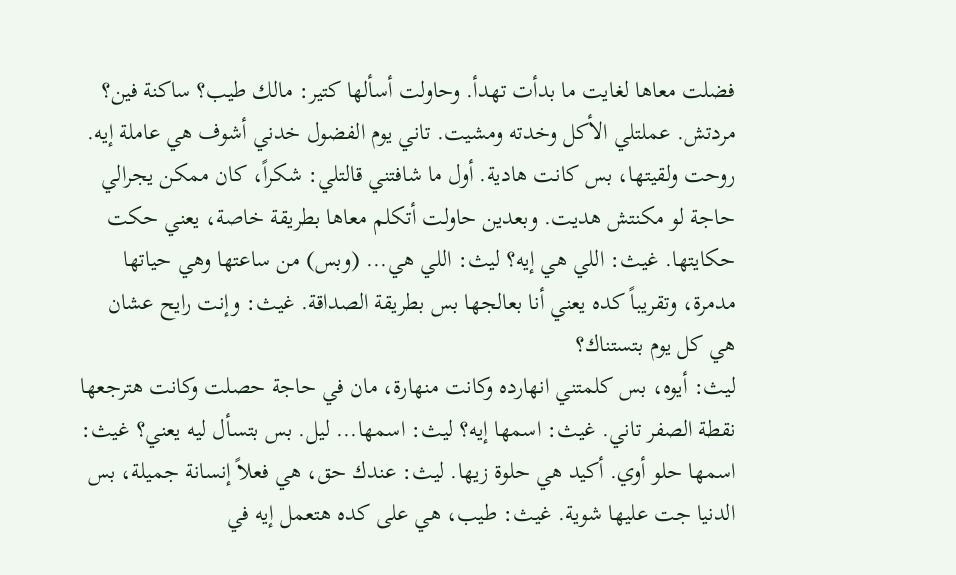فضلت معاها لغايت ما بدأت تهدأ. وحاولت أسألها كتير: مالك طيب؟ ساكنة فين؟
مردتش. عملتلي الأكل وخدته ومشيت. تاني يوم الفضول خدني أشوف هي عاملة إيه. روحت ولقيتها، بس كانت هادية. أول ما شافتني قالتلي: شكراً، كان ممكن يجرالي حاجة لو مكنتش هديت. وبعدين حاولت أتكلم معاها بطريقة خاصة، يعني حكت حكايتها. غيث: اللي هي إيه؟ ليث: اللي هي... (وبس) من ساعتها وهي حياتها مدمرة، وتقريباً كده يعني أنا بعالجها بس بطريقة الصداقة. غيث: وإنت رايح عشان هي كل يوم بتستناك؟
ليث: أيوه، بس كلمتني انهارده وكانت منهارة، مان في حاجة حصلت وكانت هترجعها نقطة الصفر تاني. غيث: اسمها إيه؟ ليث: اسمها... ليل. بس بتسأل ليه يعني؟ غيث: اسمها حلو أوي. أكيد هي حلوة زيها. ليث: عندك حق، هي فعلاً إنسانة جميلة، بس الدنيا جت عليها شوية. غيث: طيب، هي على كده هتعمل إيه في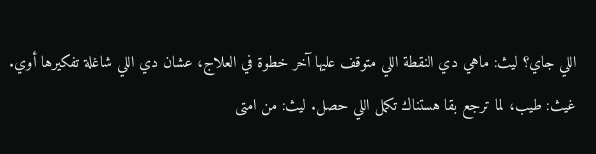اللي جاي؟ ليث: ماهي دي النقطة اللي متوقف عليها آخر خطوة في العلاج، عشان دي اللي شاغلة تفكيرها أوي.
غيث: طيب، لما ترجع بقا هستناك تكمل اللي حصل. ليث: من امتى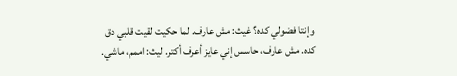وإنتا فضولي كده؟ غيث: مش عارف. لما حكيت لقيت قلبي دق كده. مش عارف، حاسس إني عايز أعرف أكتر. ليث: اممم، ماشي.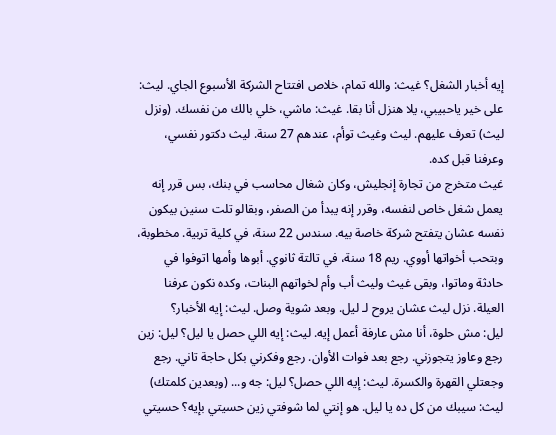إيه أخبار الشغل؟ غيث: والله تمام، خلاص افتتاح الشركة الأسبوع الجاي. ليث: على خير ياحبيبي، يلا هنزل أنا بقا. غيث: ماشي، خلي بالك من نفسك. (ونزل ليث) تعرف عليهم. ليث وغيث توأم، عندهم 27 سنة. ليث دكتور نفسي، وعرفنا قبل كده.
غيث متخرج من تجارة إنجليش، وكان شغال محاسب في بنك، بس قرر إنه يعمل شغل خاص لنفسه، وقرر إنه يبدأ من الصفر، وبقالو تلت سنين بيكون نفسه عشان يتفتح شركة خاصة بيه. سندس 22 سنة، في كلية تربية. مخطوبة، وبتحب أخواتها أووي. ريم 18 سنة، في تالتة ثانوي. أبوها وأمها اتوفوا في حادثة وماتوا، وبقى غيث وليث أب وأم لخواتهم البنات، وكده نكون عرفنا العيلة. نزل ليث عشان يروح لـ ليل. وبعد شوية وصل. ليث: إيه الأخبار؟
ليل: مش حلوة، أنا مش عارفة أعمل إيه. ليث: إيه اللي حصل يا ليل؟ ليل: زين رجع وعاوز يتجوزني. رجع بعد فوات الأوان. رجع وفكرني بكل حاجة تاني. رجع وجعتلي القهرة والكسرة. ليث: إيه اللي حصل؟ ليل: جه و... (وبعدين كلمتك) ليث: سيبك من كل ده يا ليل. هو إنتي لما شوفتي زين حسيتي بإيه؟ حسيتي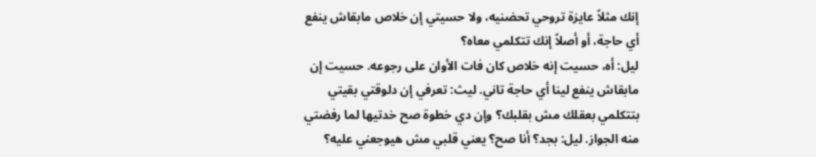إنك مثلاً عايزة تروحي تحضنيه، ولا حسيتي إن خلاص مابقاش ينفع أي حاجة، أو أصلاً إنك تتكلمي معاه؟
ليل: أه، حسيت إنه خلاص كان فات الأوان على رجوعه. حسيت إن مابقاش ينفع لينا أي حاجة تاني. ليث: تعرفي إن دلوقتي بقيتي بتتكلمي بعقلك مش بقلبك؟ وإن دي خطوة صح خدتيها لما رفضتي منه الجواز. ليل: بجد؟ أنا صح؟ يعني قلبي مش هيوجعني عليه؟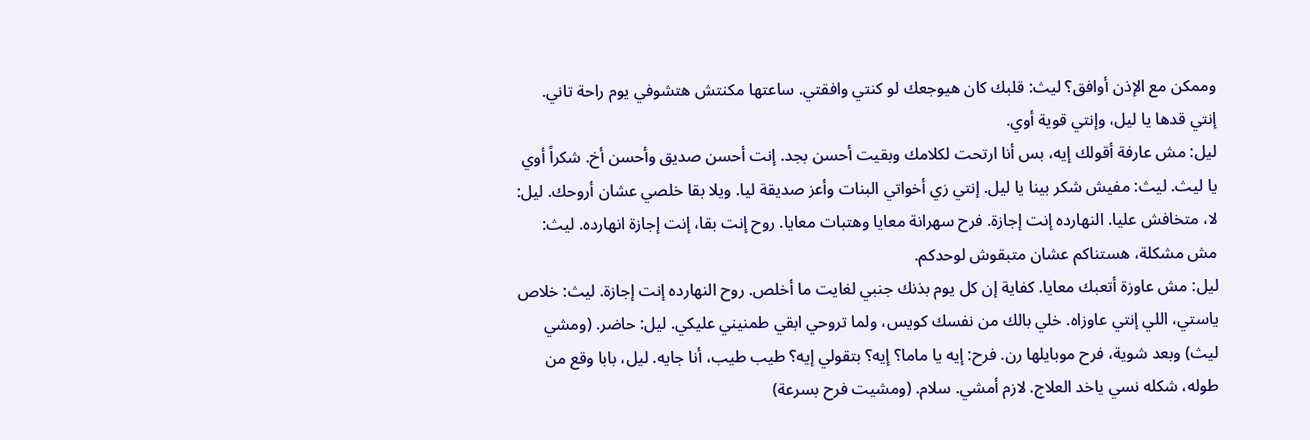وممكن مع الإذن أوافق؟ ليث: قلبك كان هيوجعك لو كنتي وافقتي. ساعتها مكنتش هتشوفي يوم راحة تاني. إنتي قدها يا ليل، وإنتي قوية أوي.
ليل: مش عارفة أقولك إيه، بس أنا ارتحت لكلامك وبقيت أحسن بجد. إنت أحسن صديق وأحسن أخ. شكراً أوي يا ليث. ليث: مفيش شكر بينا يا ليل. إنتي زي أخواتي البنات وأعز صديقة ليا. ويلا بقا خلصي عشان أروحك. ليل: لا، متخافش عليا. النهارده إنت إجازة. فرح سهرانة معايا وهتبات معايا. روح إنت بقا، إنت إجازة انهارده. ليث: مش مشكلة، هستناكم عشان متبقوش لوحدكم.
ليل: مش عاوزة أتعبك معايا. كفاية إن كل يوم بذنك جنبي لغايت ما أخلص. روح النهارده إنت إجازة. ليث: خلاص ياستي، اللي إنتي عاوزاه. خلي بالك من نفسك كويس، ولما تروحي ابقي طمنيني عليكي. ليل: حاضر. (ومشي ليث) وبعد شوية، فرح موبايلها رن. فرح: إيه يا ماما؟ إيه؟ بتقولي إيه؟ طيب طيب، أنا جايه. ليل، بابا وقع من طوله، شكله نسي ياخد العلاج. لازم أمشي. سلام. (ومشيت فرح بسرعة)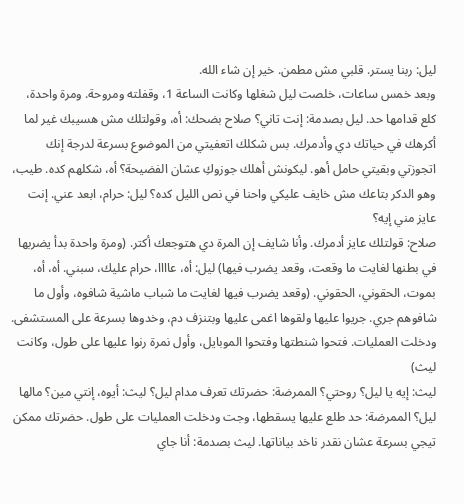ليل: ربنا يستر. قلبي مش مطمن. خير إن شاء الله.
وبعد خمس ساعات، خلصت ليل شغلها وكانت الساعة 1، وقفلته ومروحة. ومرة واحدة، كلع قدامها حد. ليل بصدمة: إنت تاني؟ صلاح بضحك: أه، وقولتلك مش هسيبك غير لما أكرهك في حياتك دي وأدمرك. بس شكلك اتعفيتي من الموضوع بسرعة لدرجة إنك اتجوزتي وبقيتي حامل أهو. ليكونش أهلك جوزوكِ عشان الفضيحة؟ أه، شكلهم كده. طيب، وهو الدكر بتاعك مش خايف عليكي واحنا في نص الليل كده؟ ليل: حرام، ابعد عني. إنت عايز مني إيه؟
صلاح: قولتلك عايز أدمرك. وأنا شايف إن المرة دي هتوجعك أكتر. (ومرة واحدة بدأ يضربها في بطنها لغايت ما وقعت، وقعد يضرب فيها) ليل: أه، عاااا، حرام عليك، سبني. أه، أه، بموت، الحقوني، الحقوني. (وقعد يضرب فيها لغايت ما شباب ماشية شافوه، وأول ما شافوهم جري. جريوا عليها ولقوها اغمى عليها وبتنزف دم، وخدوها بسرعة على المستشفى. ودخلت العمليات. فتحوا شنطتها وفتحوا الموبايل، وأول نمرة رنوا عليها على طول، وكانت ليث)
ليث: إيه يا ليل؟ روحتي؟ الممرضة: حضرتك تعرف مدام ليل؟ ليث: أيوه، إنتي مين؟ مالها ليل؟ الممرضة: حد طلع عليها يسقطها، وجت ودخلت العمليات على طول. حضرتك ممكن تيجي بسرعة عشان نقدر ناخد بياناتها. ليث بصدمة: أنا جاي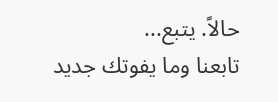حالاً. يتبع...
تابعنا وما يفوتك جديد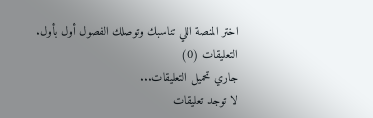اختر المنصة اللي تناسبك وتوصلك الفصول أول بأول.
التعليقات (0)
جاري تحميل التعليقات...
لا توجد تعليقات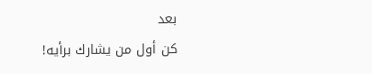بعد
كن أول من يشارك برأيه!